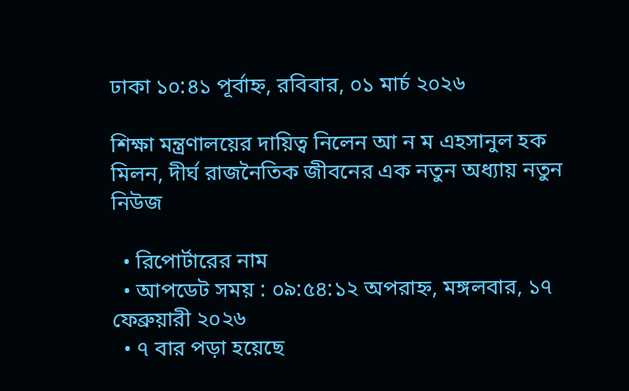ঢাকা ১০:৪১ পূর্বাহ্ন, রবিবার, ০১ মার্চ ২০২৬

শিক্ষা মন্ত্রণালয়ের দায়িত্ব নিলেন আ ন ম এহসানুল হক মিলন, দীর্ঘ রাজনৈতিক জীবনের এক নতুন অধ্যায় নতুন নিউজ

  • রিপোর্টারের নাম
  • আপডেট সময় : ০৯:৫৪:১২ অপরাহ্ন, মঙ্গলবার, ১৭ ফেব্রুয়ারী ২০২৬
  • ৭ বার পড়া হয়েছে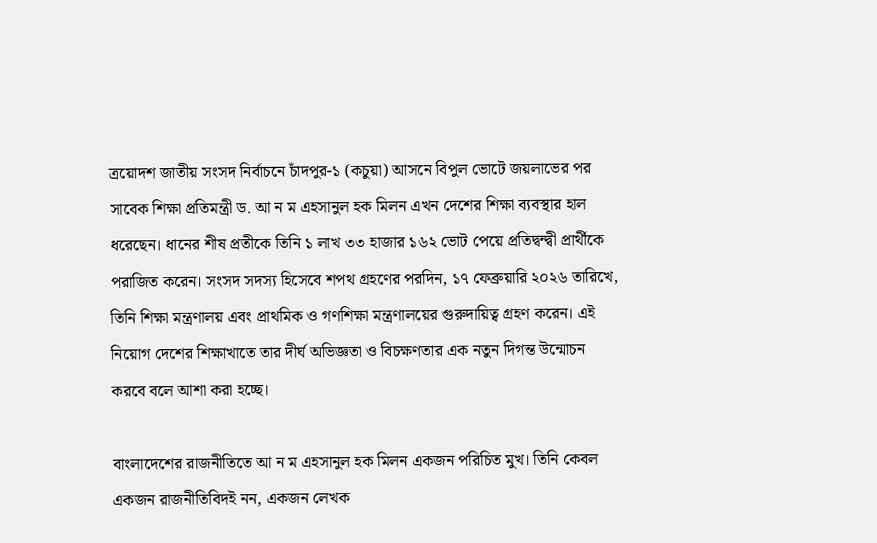ত্রয়োদশ জাতীয় সংসদ নির্বাচনে চাঁদপুর-১ (কচুয়া) আসনে বিপুল ভোটে জয়লাভের পর সাবেক শিক্ষা প্রতিমন্ত্রী ড. আ ন ম এহসানুল হক মিলন এখন দেশের শিক্ষা ব্যবস্থার হাল ধরেছেন। ধানের শীষ প্রতীকে তিনি ১ লাখ ৩৩ হাজার ১৬২ ভোট পেয়ে প্রতিদ্বন্দ্বী প্রার্থীকে পরাজিত করেন। সংসদ সদস্য হিসেবে শপথ গ্রহণের পরদিন, ১৭ ফেব্রুয়ারি ২০২৬ তারিখে, তিনি শিক্ষা মন্ত্রণালয় এবং প্রাথমিক ও গণশিক্ষা মন্ত্রণালয়ের গুরুদায়িত্ব গ্রহণ করেন। এই নিয়োগ দেশের শিক্ষাখাতে তার দীর্ঘ অভিজ্ঞতা ও বিচক্ষণতার এক নতুন দিগন্ত উন্মোচন করবে বলে আশা করা হচ্ছে।

বাংলাদেশের রাজনীতিতে আ ন ম এহসানুল হক মিলন একজন পরিচিত মুখ। তিনি কেবল একজন রাজনীতিবিদই নন, একজন লেখক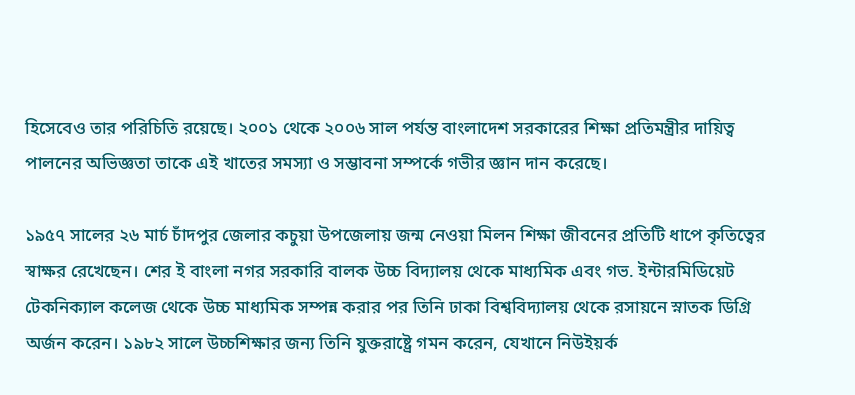হিসেবেও তার পরিচিতি রয়েছে। ২০০১ থেকে ২০০৬ সাল পর্যন্ত বাংলাদেশ সরকারের শিক্ষা প্রতিমন্ত্রীর দায়িত্ব পালনের অভিজ্ঞতা তাকে এই খাতের সমস্যা ও সম্ভাবনা সম্পর্কে গভীর জ্ঞান দান করেছে।

১৯৫৭ সালের ২৬ মার্চ চাঁদপুর জেলার কচুয়া উপজেলায় জন্ম নেওয়া মিলন শিক্ষা জীবনের প্রতিটি ধাপে কৃতিত্বের স্বাক্ষর রেখেছেন। শের ই বাংলা নগর সরকারি বালক উচ্চ বিদ্যালয় থেকে মাধ্যমিক এবং গভ. ইন্টারমিডিয়েট টেকনিক্যাল কলেজ থেকে উচ্চ মাধ্যমিক সম্পন্ন করার পর তিনি ঢাকা বিশ্ববিদ্যালয় থেকে রসায়নে স্নাতক ডিগ্রি অর্জন করেন। ১৯৮২ সালে উচ্চশিক্ষার জন্য তিনি যুক্তরাষ্ট্রে গমন করেন, যেখানে নিউইয়র্ক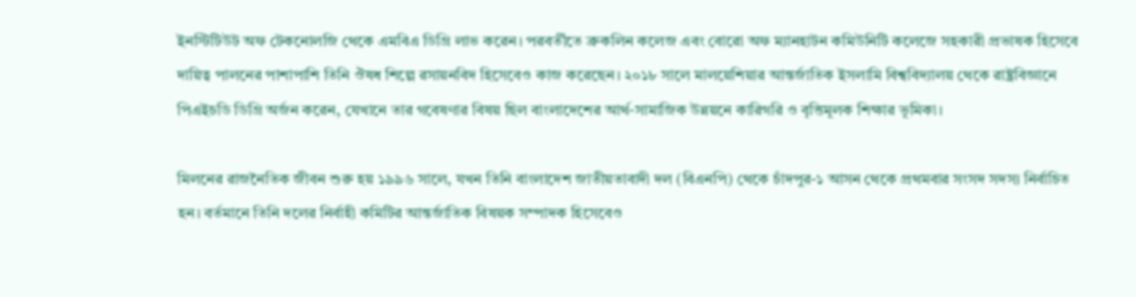ইনস্টিটিউট অফ টেকনোলজি থেকে এমবিএ ডিগ্রি লাভ করেন। পরবর্তীতে ব্রুকলিন কলেজ এবং বোরো অফ ম্যানহাটন কমিউনিটি কলেজে সহকারী প্রভাষক হিসেবে দায়িত্ব পালনের পাশাপাশি তিনি ঔষধ শিল্পে রসায়নবিদ হিসেবেও কাজ করেছেন। ২০১৮ সালে মালয়েশিয়ার আন্তর্জাতিক ইসলামি বিশ্ববিদ্যালয় থেকে রাষ্ট্রবিজ্ঞানে পিএইচডি ডিগ্রি অর্জন করেন, যেখানে তার গবেষণার বিষয় ছিল বাংলাদেশের আর্থ-সামাজিক উন্নয়নে কারিগরি ও বৃত্তিমূলক শিক্ষার ভূমিকা।

মিলনের রাজনৈতিক জীবন শুরু হয় ১৯৯৬ সালে, যখন তিনি বাংলাদেশ জাতীয়তাবাদী দল (বিএনপি) থেকে চাঁদপুর-১ আসন থেকে প্রথমবার সংসদ সদস্য নির্বাচিত হন। বর্তমানে তিনি দলের নির্বাহী কমিটির আন্তর্জাতিক বিষয়ক সম্পাদক হিসেবেও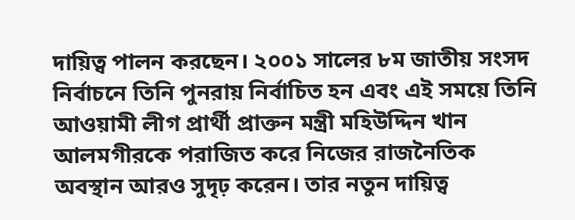দায়িত্ব পালন করছেন। ২০০১ সালের ৮ম জাতীয় সংসদ নির্বাচনে তিনি পুনরায় নির্বাচিত হন এবং এই সময়ে তিনি আওয়ামী লীগ প্রার্থী প্রাক্তন মন্ত্রী মহিউদ্দিন খান আলমগীরকে পরাজিত করে নিজের রাজনৈতিক অবস্থান আরও সুদৃঢ় করেন। তার নতুন দায়িত্ব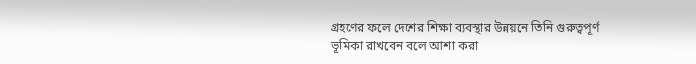গ্রহণের ফলে দেশের শিক্ষা ব্যবস্থার উন্নয়নে তিনি গুরুত্বপূর্ণ ভূমিকা রাখবেন বলে আশা করা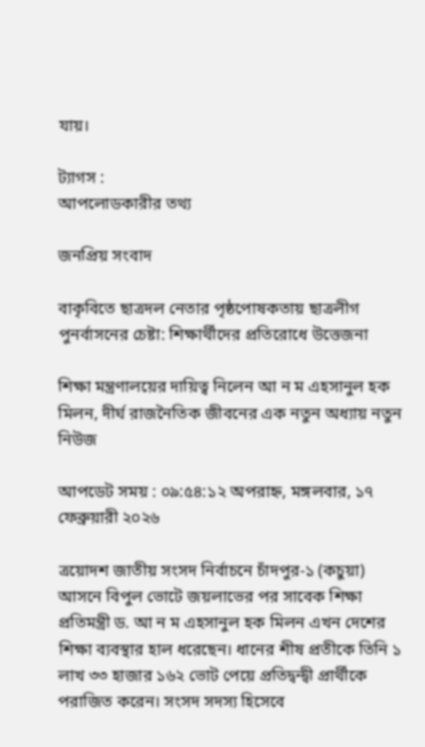যায়।

ট্যাগস :
আপলোডকারীর তথ্য

জনপ্রিয় সংবাদ

বাকৃবিতে ছাত্রদল নেতার পৃষ্ঠপোষকতায় ছাত্রলীগ পুনর্বাসনের চেষ্টা: শিক্ষার্থীদের প্রতিরোধে উত্তেজনা

শিক্ষা মন্ত্রণালয়ের দায়িত্ব নিলেন আ ন ম এহসানুল হক মিলন, দীর্ঘ রাজনৈতিক জীবনের এক নতুন অধ্যায় নতুন নিউজ

আপডেট সময় : ০৯:৫৪:১২ অপরাহ্ন, মঙ্গলবার, ১৭ ফেব্রুয়ারী ২০২৬

ত্রয়োদশ জাতীয় সংসদ নির্বাচনে চাঁদপুর-১ (কচুয়া) আসনে বিপুল ভোটে জয়লাভের পর সাবেক শিক্ষা প্রতিমন্ত্রী ড. আ ন ম এহসানুল হক মিলন এখন দেশের শিক্ষা ব্যবস্থার হাল ধরেছেন। ধানের শীষ প্রতীকে তিনি ১ লাখ ৩৩ হাজার ১৬২ ভোট পেয়ে প্রতিদ্বন্দ্বী প্রার্থীকে পরাজিত করেন। সংসদ সদস্য হিসেবে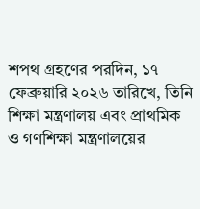শপথ গ্রহণের পরদিন, ১৭ ফেব্রুয়ারি ২০২৬ তারিখে, তিনি শিক্ষা মন্ত্রণালয় এবং প্রাথমিক ও গণশিক্ষা মন্ত্রণালয়ের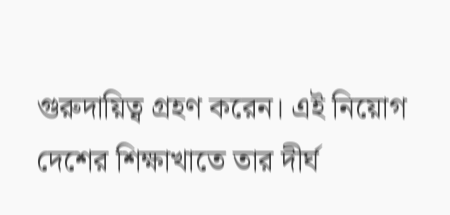গুরুদায়িত্ব গ্রহণ করেন। এই নিয়োগ দেশের শিক্ষাখাতে তার দীর্ঘ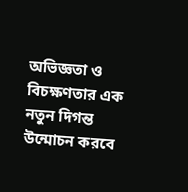অভিজ্ঞতা ও বিচক্ষণতার এক নতুন দিগন্ত উন্মোচন করবে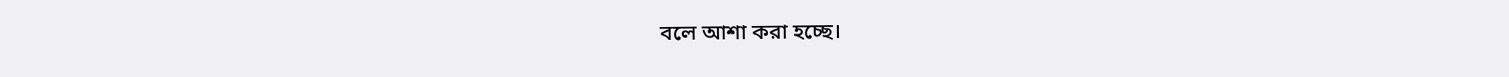বলে আশা করা হচ্ছে।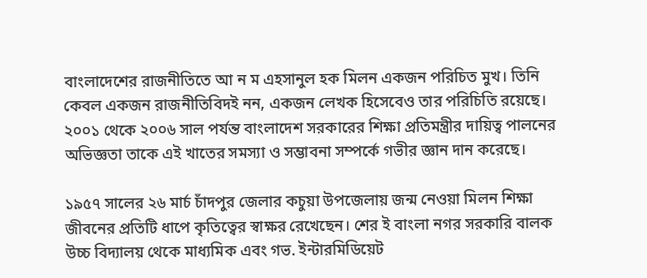বাংলাদেশের রাজনীতিতে আ ন ম এহসানুল হক মিলন একজন পরিচিত মুখ। তিনি কেবল একজন রাজনীতিবিদই নন, একজন লেখক হিসেবেও তার পরিচিতি রয়েছে। ২০০১ থেকে ২০০৬ সাল পর্যন্ত বাংলাদেশ সরকারের শিক্ষা প্রতিমন্ত্রীর দায়িত্ব পালনের অভিজ্ঞতা তাকে এই খাতের সমস্যা ও সম্ভাবনা সম্পর্কে গভীর জ্ঞান দান করেছে।

১৯৫৭ সালের ২৬ মার্চ চাঁদপুর জেলার কচুয়া উপজেলায় জন্ম নেওয়া মিলন শিক্ষা জীবনের প্রতিটি ধাপে কৃতিত্বের স্বাক্ষর রেখেছেন। শের ই বাংলা নগর সরকারি বালক উচ্চ বিদ্যালয় থেকে মাধ্যমিক এবং গভ. ইন্টারমিডিয়েট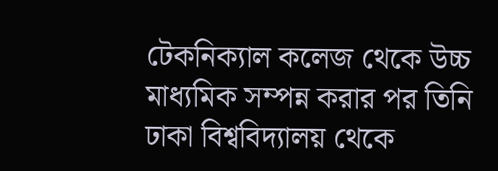টেকনিক্যাল কলেজ থেকে উচ্চ মাধ্যমিক সম্পন্ন করার পর তিনি ঢাকা বিশ্ববিদ্যালয় থেকে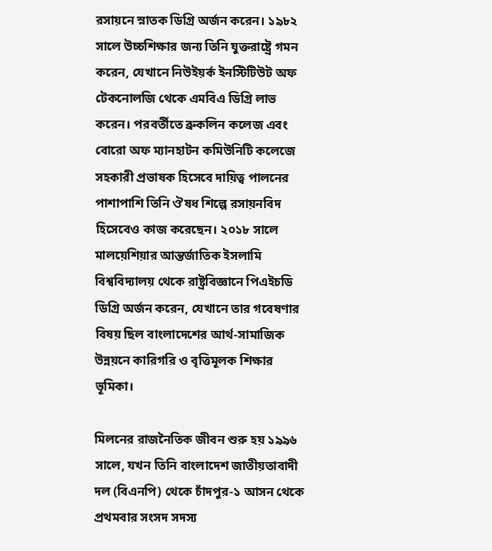রসায়নে স্নাতক ডিগ্রি অর্জন করেন। ১৯৮২ সালে উচ্চশিক্ষার জন্য তিনি যুক্তরাষ্ট্রে গমন করেন, যেখানে নিউইয়র্ক ইনস্টিটিউট অফ টেকনোলজি থেকে এমবিএ ডিগ্রি লাভ করেন। পরবর্তীতে ব্রুকলিন কলেজ এবং বোরো অফ ম্যানহাটন কমিউনিটি কলেজে সহকারী প্রভাষক হিসেবে দায়িত্ব পালনের পাশাপাশি তিনি ঔষধ শিল্পে রসায়নবিদ হিসেবেও কাজ করেছেন। ২০১৮ সালে মালয়েশিয়ার আন্তর্জাতিক ইসলামি বিশ্ববিদ্যালয় থেকে রাষ্ট্রবিজ্ঞানে পিএইচডি ডিগ্রি অর্জন করেন, যেখানে তার গবেষণার বিষয় ছিল বাংলাদেশের আর্থ-সামাজিক উন্নয়নে কারিগরি ও বৃত্তিমূলক শিক্ষার ভূমিকা।

মিলনের রাজনৈতিক জীবন শুরু হয় ১৯৯৬ সালে, যখন তিনি বাংলাদেশ জাতীয়তাবাদী দল (বিএনপি) থেকে চাঁদপুর-১ আসন থেকে প্রথমবার সংসদ সদস্য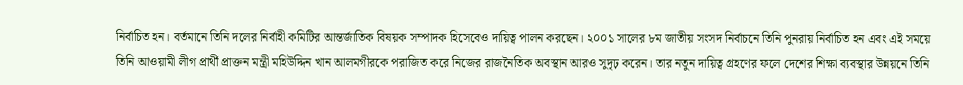নির্বাচিত হন। বর্তমানে তিনি দলের নির্বাহী কমিটির আন্তর্জাতিক বিষয়ক সম্পাদক হিসেবেও দায়িত্ব পালন করছেন। ২০০১ সালের ৮ম জাতীয় সংসদ নির্বাচনে তিনি পুনরায় নির্বাচিত হন এবং এই সময়ে তিনি আওয়ামী লীগ প্রার্থী প্রাক্তন মন্ত্রী মহিউদ্দিন খান আলমগীরকে পরাজিত করে নিজের রাজনৈতিক অবস্থান আরও সুদৃঢ় করেন। তার নতুন দায়িত্ব গ্রহণের ফলে দেশের শিক্ষা ব্যবস্থার উন্নয়নে তিনি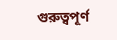গুরুত্বপূর্ণ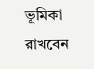ভূমিকা রাখবেন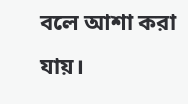বলে আশা করা যায়।